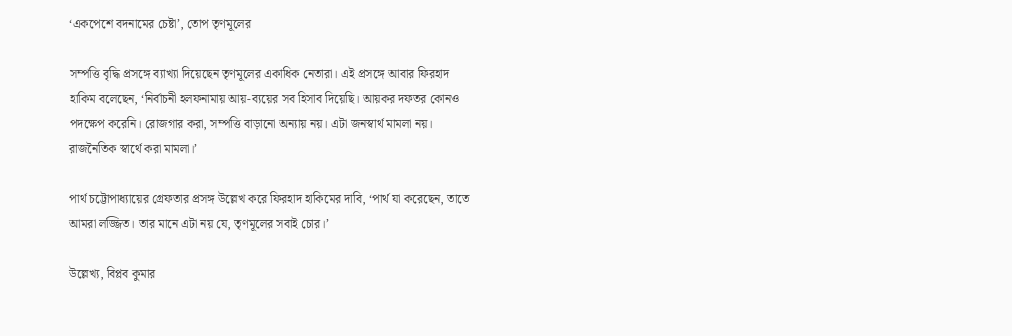‘একপেশে বদনামের চেষ্টা’, তোপ তৃণমূলের

সম্পত্তি বৃদ্ধি প্রসঙ্গে ব্যাখ্যা দিয়েছেন তৃণমূলের একাধিক নেতারা। এই প্রসঙ্গে আবার ফিরহাদ হাকিম বলেছেন, ‘নির্বাচনী হলফনামায় আয়-ব্যয়ের সব হিসাব দিয়েছি। আয়কর দফতর কোনও পদক্ষেপ করেনি। রোজগার করা, সম্পত্তি বাড়ানো অন্যায় নয়। এটা জনস্বার্থ মামলা নয়। রাজনৈতিক স্বার্থে করা মামলা।’

পার্থ চট্টোপাধ্যায়ের গ্রেফতার প্রসঙ্গ উল্লেখ করে ফিরহাদ হাকিমের দাবি, ‘পার্থ যা করেছেন, তাতে আমরা লজ্জিত। তার মানে এটা নয় যে, তৃণমূলের সবাই চোর।’

উল্লেখ্য, বিপ্লব কুমার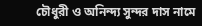চৌধুরী ও অনিন্দ্য সুন্দর দাস নামে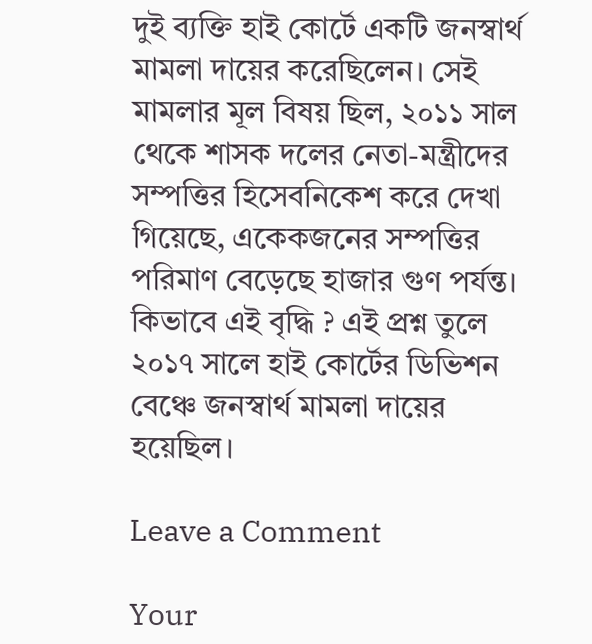দুই ব্যক্তি হাই কোর্টে একটি জনস্বার্থ মামলা দায়ের করেছিলেন। সেই মামলার মূল বিষয় ছিল, ২০১১ সাল থেকে শাসক দলের নেতা-মন্ত্রীদের সম্পত্তির হিসেবনিকেশ করে দেখা গিয়েছে, একেকজনের সম্পত্তির পরিমাণ বেড়েছে হাজার গুণ পর্যন্ত। কিভাবে এই বৃদ্ধি ? এই প্রশ্ন তুলে ২০১৭ সালে হাই কোর্টের ডিভিশন বেঞ্চে জনস্বার্থ মামলা দায়ের হয়েছিল।

Leave a Comment

Your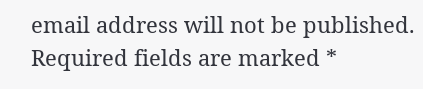email address will not be published. Required fields are marked *